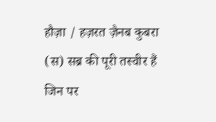हौज़ा / हज़रत ज़ैनब कुबरा (स) सब्र की पूरी तस्वीर हैं जिन पर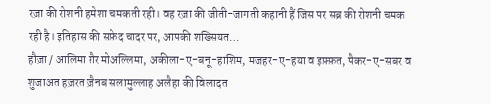रज़ा की रोशनी हमेशा चमकती रही। वह रज़ा की जीती-जागती कहानी हैं जिस पर सब्र की रोशनी चमक रही है। इतिहास की सफ़ेद चादर पर, आपकी शख्सियत…
हौज़ा / आलिमा ग़ैर मोअल्लिमा, अकीला-ए-बनू-हाशिम, मजहर-ए-हया व इफ़्फ़त, पैकर-ए-सबर व शुजाअत हज़रत ज़ैनब सलामुल्लाह अलैहा की विलादत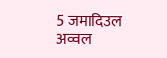5 जमादिउल अव्वल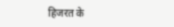हिजरत के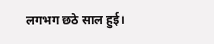लगभग छठे साल हुई।